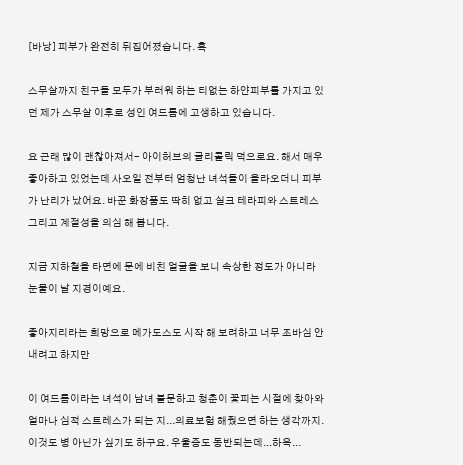[바낭] 피부가 완전히 뒤집어졌습니다. 흑

스무살까지 친구들 모두가 부러워 하는 티없는 하얀피부를 가지고 있던 제가 스무살 이후로 성인 여드름에 고생하고 있습니다.

요 근래 많이 괜찮아져서- 아이허브의 글리콜릭 덕으로요. 해서 매우 좋아하고 있었는데 사오일 전부터 엄청난 녀석들이 올라오더니 피부가 난리가 났어요. 바꾼 화장품도 딱히 없고 실크 테라피와 스트레스 그리고 계절성을 의심 해 봅니다.

지금 지하철을 타면에 문에 비친 얼굴을 보니 속상한 정도가 아니라 눈물이 날 지경이예요.

좋아지리라는 희망으로 메가도스도 시작 해 보려하고 너무 조바심 안내려고 하지만

이 여드름이라는 녀석이 남녀 불문하고 청춘이 꽃피는 시절에 찾아와 얼마나 심적 스트레스가 되는 지...의료보험 해줬으면 하는 생각까지. 이것도 병 아닌가 싶기도 하구요. 우울증도 동반되는데...하윽...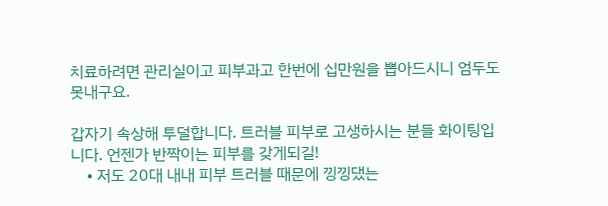치료하려면 관리실이고 피부과고 한번에 십만원을 뽑아드시니 엄두도 못내구요.

갑자기 속상해 투덜합니다. 트러블 피부로 고생하시는 분들 화이팅입니다. 언젠가 반짝이는 피부를 갖게되길!
    • 저도 20대 내내 피부 트러블 때문에 낑낑댔는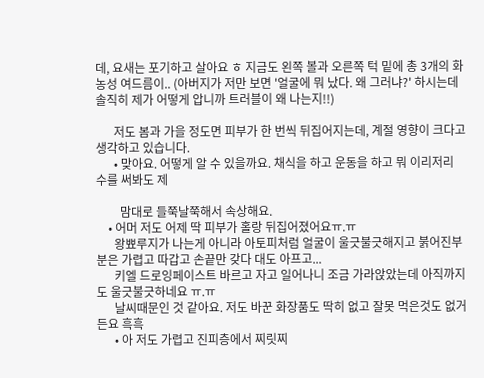데, 요새는 포기하고 살아요 ㅎ 지금도 왼쪽 볼과 오른쪽 턱 밑에 총 3개의 화농성 여드름이.. (아버지가 저만 보면 '얼굴에 뭐 났다. 왜 그러냐?' 하시는데 솔직히 제가 어떻게 압니까 트러블이 왜 나는지!!)

      저도 봄과 가을 정도면 피부가 한 번씩 뒤집어지는데, 계절 영향이 크다고 생각하고 있습니다.
      • 맞아요. 어떻게 알 수 있을까요. 채식을 하고 운동을 하고 뭐 이리저리 수를 써봐도 제

        맘대로 들쭉날쭉해서 속상해요.
    • 어머 저도 어제 딱 피부가 홀랑 뒤집어졌어요ㅠ.ㅠ
      왕뾰루지가 나는게 아니라 아토피처럼 얼굴이 울긋불긋해지고 붉어진부분은 가렵고 따갑고 손끝만 갖다 대도 아프고...
      키엘 드로잉페이스트 바르고 자고 일어나니 조금 가라앉았는데 아직까지도 울긋불긋하네요 ㅠ.ㅠ
      날씨때문인 것 같아요. 저도 바꾼 화장품도 딱히 없고 잘못 먹은것도 없거든요 흑흑
      • 아 저도 가렵고 진피층에서 찌릿찌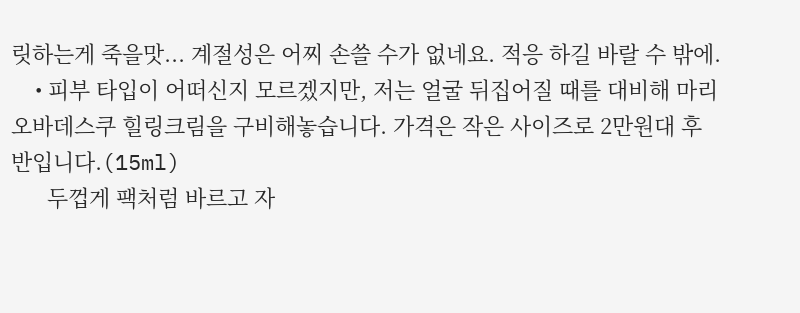릿하는게 죽을맛... 계절성은 어찌 손쓸 수가 없네요. 적응 하길 바랄 수 밖에.
    • 피부 타입이 어떠신지 모르겠지만, 저는 얼굴 뒤집어질 때를 대비해 마리오바데스쿠 힐링크림을 구비해놓습니다. 가격은 작은 사이즈로 2만원대 후반입니다.(15ml)
      두껍게 팩처럼 바르고 자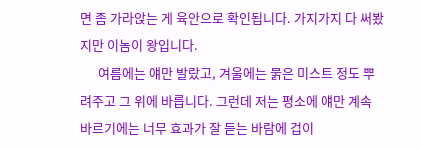면 좀 가라앉는 게 육안으로 확인됩니다. 가지가지 다 써봤지만 이놈이 왕입니다.
      여름에는 얘만 발랐고, 겨울에는 묽은 미스트 정도 뿌려주고 그 위에 바릅니다. 그런데 저는 평소에 얘만 계속 바르기에는 너무 효과가 잘 듣는 바람에 겁이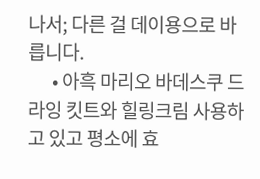나서; 다른 걸 데이용으로 바릅니다.
      • 아흑 마리오 바데스쿠 드라잉 킷트와 힐링크림 사용하고 있고 평소에 효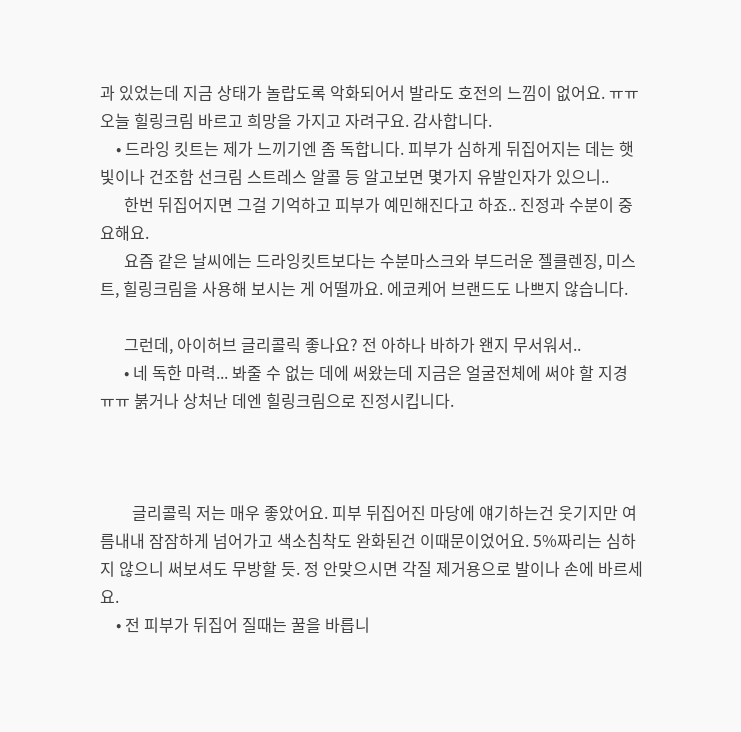과 있었는데 지금 상태가 놀랍도록 악화되어서 발라도 호전의 느낌이 없어요. ㅠㅠ 오늘 힐링크림 바르고 희망을 가지고 자려구요. 감사합니다.
    • 드라잉 킷트는 제가 느끼기엔 좀 독합니다. 피부가 심하게 뒤집어지는 데는 햇빛이나 건조함 선크림 스트레스 알콜 등 알고보면 몇가지 유발인자가 있으니..
      한번 뒤집어지면 그걸 기억하고 피부가 예민해진다고 하죠.. 진정과 수분이 중요해요.
      요즘 같은 날씨에는 드라잉킷트보다는 수분마스크와 부드러운 젤클렌징, 미스트, 힐링크림을 사용해 보시는 게 어떨까요. 에코케어 브랜드도 나쁘지 않습니다.

      그런데, 아이허브 글리콜릭 좋나요? 전 아하나 바하가 왠지 무서워서..
      • 네 독한 마력... 봐줄 수 없는 데에 써왔는데 지금은 얼굴전체에 써야 할 지경 ㅠㅠ 붉거나 상처난 데엔 힐링크림으로 진정시킵니다.



        글리콜릭 저는 매우 좋았어요. 피부 뒤집어진 마당에 얘기하는건 웃기지만 여름내내 잠잠하게 넘어가고 색소침착도 완화된건 이때문이었어요. 5%짜리는 심하지 않으니 써보셔도 무방할 듯. 정 안맞으시면 각질 제거용으로 발이나 손에 바르세요.
    • 전 피부가 뒤집어 질때는 꿀을 바릅니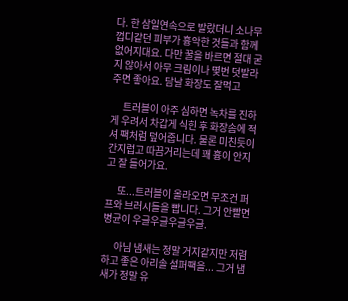다. 한 삼일연속으로 발랐더니 소나무 껍디같던 피부가 흉악한 것들과 함께 없어지대요. 다만 꿀을 바르면 절대 굳지 않아서 아무 크림이나 몇번 덧발라 주면 좋아요. 담날 화장도 잘먹고

      트러블이 아주 심하면 녹차를 진하게 우려서 차갑게 식힌 후 화장솜에 적셔 팩처럼 덮어줍니다. 물론 미친듯이 간지럽고 따끔거리는데 꽤 흉이 안지고 잘 들어가요.

      또...트러블이 올라오면 무조건 퍼프와 브러시들을 빱니다. 그거 안빨면 병균이 우글우글우글우글.

      아님 냄새는 정말 거지같지만 저렴하고 좋은 아리솔 설퍼팩을... 그거 냄새가 정말 유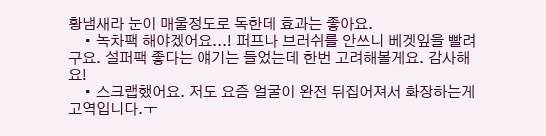황냄새라 눈이 매울정도로 독한데 효과는 좋아요.
    • 녹차팩 해야겠어요...! 퍼프나 브러쉬를 안쓰니 베겟잎을 빨려구요. 설퍼팩 좋다는 얘기는 들었는데 한번 고려해볼게요. 감사해요!
    • 스크랩했어요. 저도 요즘 얼굴이 완전 뒤집어져서 화장하는게 고역입니다.ㅜ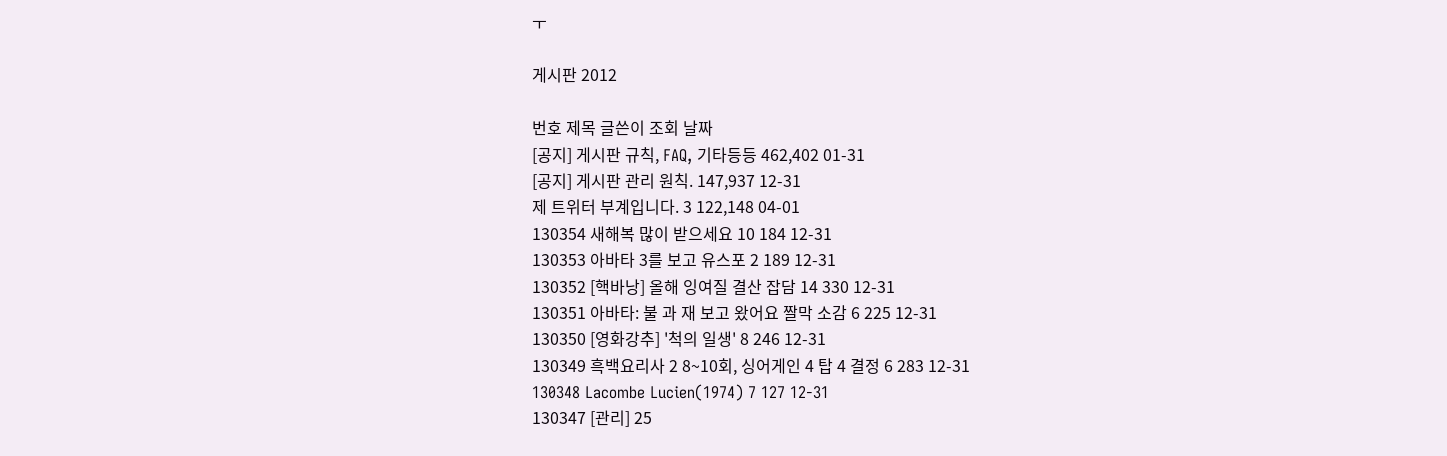ㅜ

게시판 2012

번호 제목 글쓴이 조회 날짜
[공지] 게시판 규칙, FAQ, 기타등등 462,402 01-31
[공지] 게시판 관리 원칙. 147,937 12-31
제 트위터 부계입니다. 3 122,148 04-01
130354 새해복 많이 받으세요 10 184 12-31
130353 아바타 3를 보고 유스포 2 189 12-31
130352 [핵바낭] 올해 잉여질 결산 잡담 14 330 12-31
130351 아바타: 불 과 재 보고 왔어요 짤막 소감 6 225 12-31
130350 [영화강추] '척의 일생' 8 246 12-31
130349 흑백요리사 2 8~10회, 싱어게인 4 탑 4 결정 6 283 12-31
130348 Lacombe Lucien(1974) 7 127 12-31
130347 [관리] 25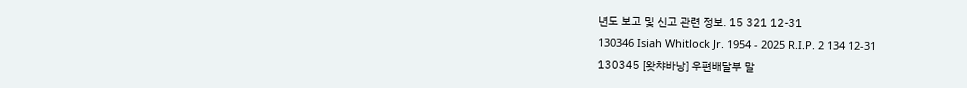년도 보고 및 신고 관련 정보. 15 321 12-31
130346 Isiah Whitlock Jr. 1954 - 2025 R.I.P. 2 134 12-31
130345 [왓챠바낭] 우편배달부 말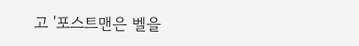고 '포스트맨은 벨을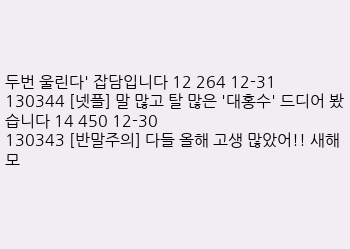두번 울린다' 잡담입니다 12 264 12-31
130344 [넷플] 말 많고 탈 많은 '대홍수' 드디어 봤습니다 14 450 12-30
130343 [반말주의] 다들 올해 고생 많았어!! 새해 모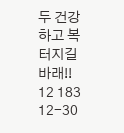두 건강하고 복 터지길 바래!! 12 183 12-30